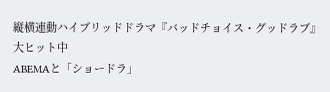縦横連動ハイブリッドドラマ『バッドチョイス・グッドラブ』大ヒット中
ABEMAと「ショードラ」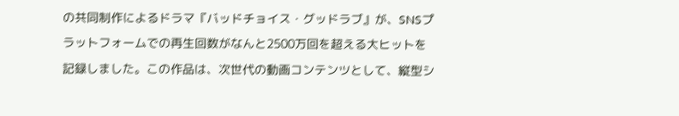の共同制作によるドラマ『バッドチョイス・グッドラブ』が、SNSプラットフォームでの再生回数がなんと2500万回を超える大ヒットを記録しました。この作品は、次世代の動画コンテンツとして、縦型シ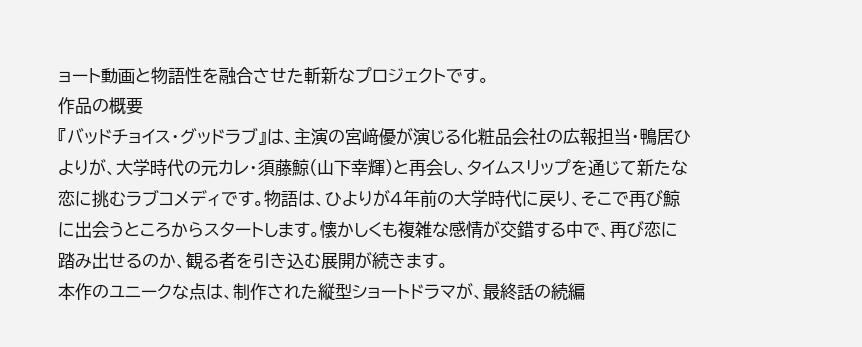ョート動画と物語性を融合させた斬新なプロジェクトです。
作品の概要
『バッドチョイス・グッドラブ』は、主演の宮﨑優が演じる化粧品会社の広報担当・鴨居ひよりが、大学時代の元カレ・須藤鯨(山下幸輝)と再会し、タイムスリップを通じて新たな恋に挑むラブコメディです。物語は、ひよりが4年前の大学時代に戻り、そこで再び鯨に出会うところからスタートします。懐かしくも複雑な感情が交錯する中で、再び恋に踏み出せるのか、観る者を引き込む展開が続きます。
本作のユニークな点は、制作された縦型ショートドラマが、最終話の続編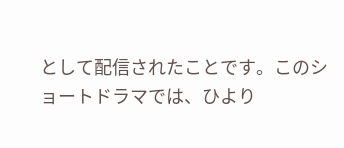として配信されたことです。このショートドラマでは、ひより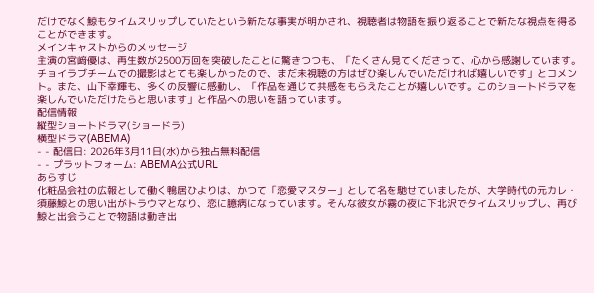だけでなく鯨もタイムスリップしていたという新たな事実が明かされ、視聴者は物語を振り返ることで新たな視点を得ることができます。
メインキャストからのメッセージ
主演の宮﨑優は、再生数が2500万回を突破したことに驚きつつも、「たくさん見てくださって、心から感謝しています。チョイラブチームでの撮影はとても楽しかったので、まだ未視聴の方はぜひ楽しんでいただければ嬉しいです」とコメント。また、山下幸輝も、多くの反響に感動し、「作品を通じて共感をもらえたことが嬉しいです。このショートドラマを楽しんでいただけたらと思います」と作品への思いを語っています。
配信情報
縦型ショートドラマ(ショードラ)
横型ドラマ(ABEMA)
- - 配信日: 2026年3月11日(水)から独占無料配信
- - プラットフォーム: ABEMA公式URL
あらすじ
化粧品会社の広報として働く鴨居ひよりは、かつて「恋愛マスター」として名を馳せていましたが、大学時代の元カレ・須藤鯨との思い出がトラウマとなり、恋に臆病になっています。そんな彼女が霧の夜に下北沢でタイムスリップし、再び鯨と出会うことで物語は動き出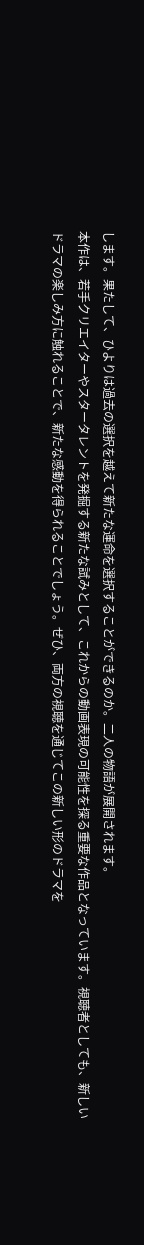します。果たして、ひよりは過去の選択を越えて新たな運命を選択することができるのか。二人の物語が展開されます。
本作は、若手クリエイターやスタータレントを発掘する新たな試みとして、これからの動画表現の可能性を探る重要な作品となっています。視聴者としても、新しいドラマの楽しみ方に触れることで、新たな感動を得られることでしょう。ぜひ、両方の視聴を通じてこの新しい形のドラマを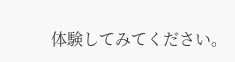体験してみてください。